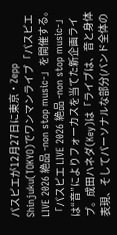パスピエが12月27日に東京・Zepp Shinjuku(TOKYO)でワンマンライブ「パスピエ LIVE 2026 絶品 -non stop music-」を開催する。
「パスピエ LIVE 2026 絶品 -non stop music-」は“音”によりフォーカスを当てた新企画ライブ。成田ハネダ(Key)は「ライブは、音と身体表現、そしてパーソナルな部分(バンド全体の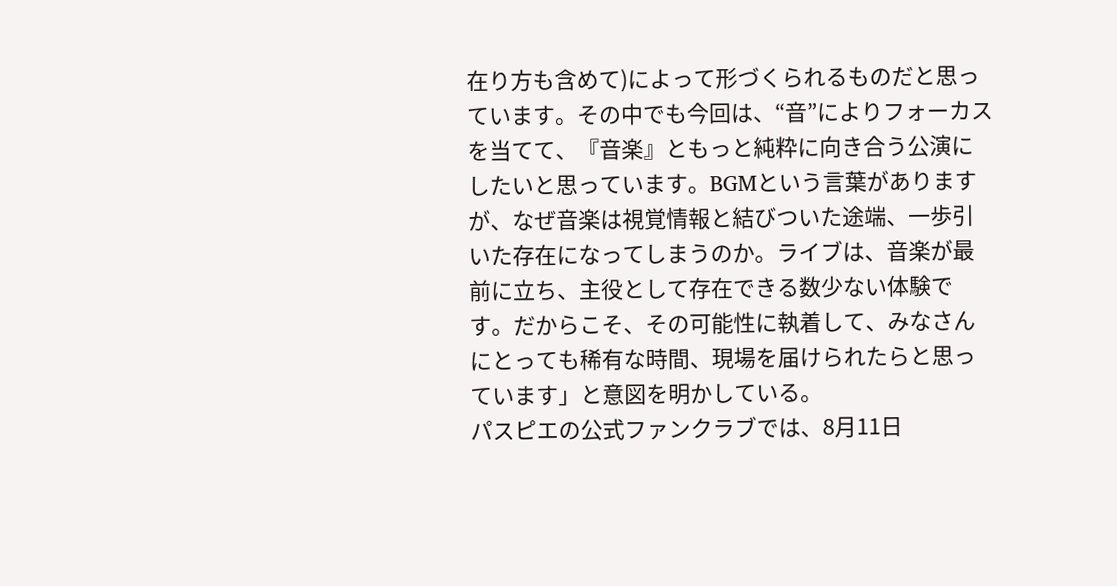在り方も含めて)によって形づくられるものだと思っています。その中でも今回は、“音”によりフォーカスを当てて、『音楽』ともっと純粋に向き合う公演にしたいと思っています。BGMという言葉がありますが、なぜ音楽は視覚情報と結びついた途端、一歩引いた存在になってしまうのか。ライブは、音楽が最前に立ち、主役として存在できる数少ない体験です。だからこそ、その可能性に執着して、みなさんにとっても稀有な時間、現場を届けられたらと思っています」と意図を明かしている。
パスピエの公式ファンクラブでは、8月11日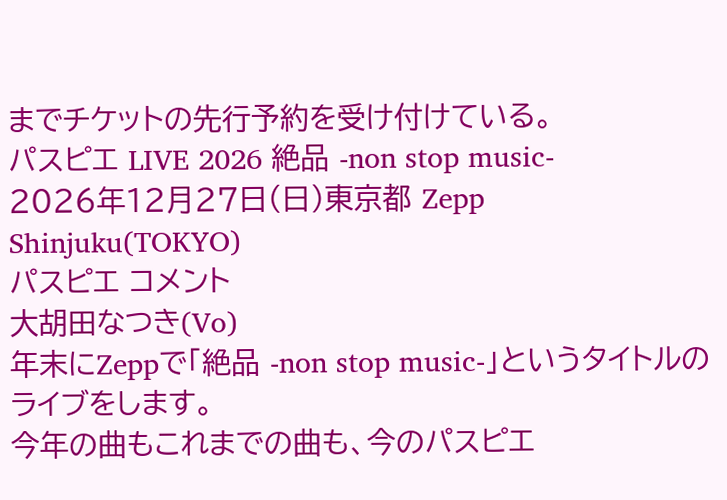までチケットの先行予約を受け付けている。
パスピエ LIVE 2026 絶品 -non stop music-
2026年12月27日(日)東京都 Zepp Shinjuku(TOKYO)
パスピエ コメント
大胡田なつき(Vo)
年末にZeppで「絶品 -non stop music-」というタイトルのライブをします。
今年の曲もこれまでの曲も、今のパスピエ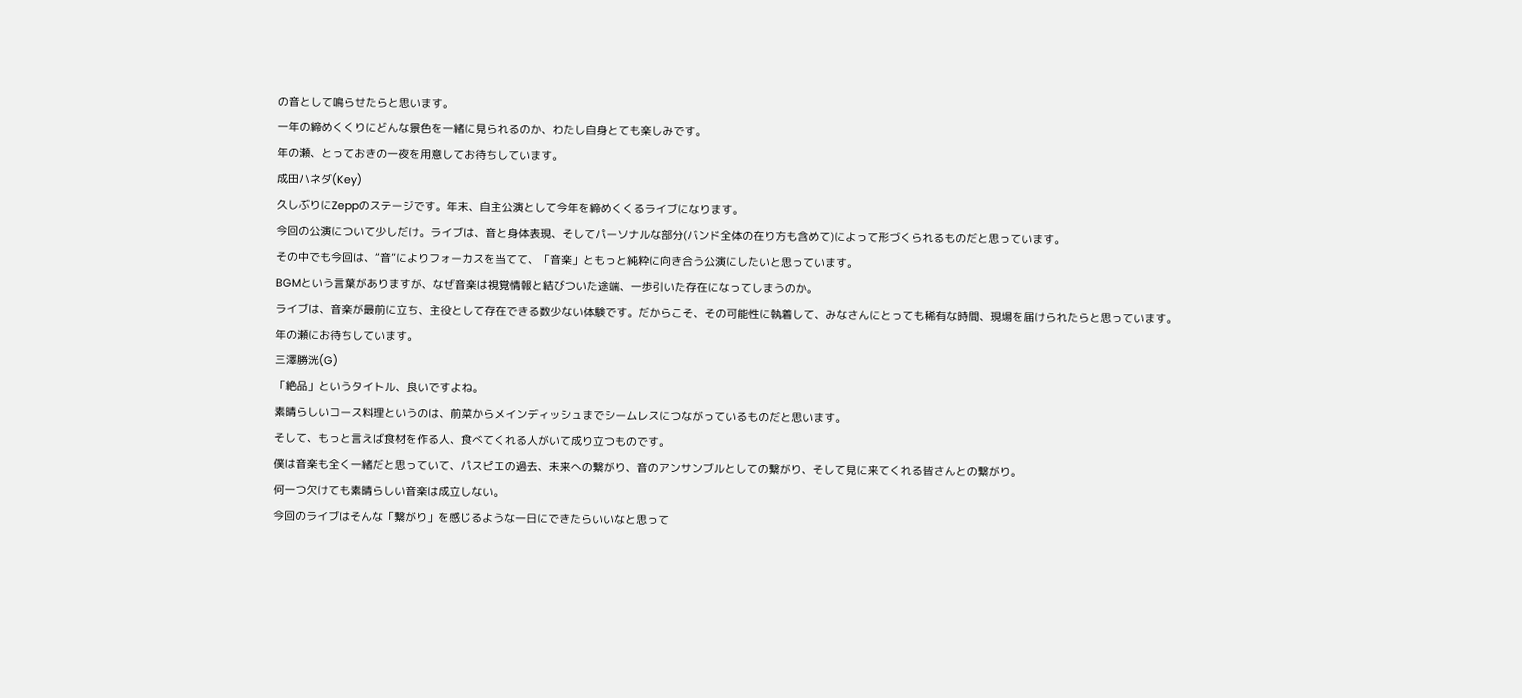の音として鳴らせたらと思います。
一年の締めくくりにどんな景色を一緒に見られるのか、わたし自身とても楽しみです。
年の瀬、とっておきの一夜を用意してお待ちしています。
成田ハネダ(Key)
久しぶりにZeppのステージです。年末、自主公演として今年を締めくくるライブになります。
今回の公演について少しだけ。ライブは、音と身体表現、そしてパーソナルな部分(バンド全体の在り方も含めて)によって形づくられるものだと思っています。
その中でも今回は、“音”によりフォーカスを当てて、「音楽」ともっと純粋に向き合う公演にしたいと思っています。
BGMという言葉がありますが、なぜ音楽は視覚情報と結びついた途端、一歩引いた存在になってしまうのか。
ライブは、音楽が最前に立ち、主役として存在できる数少ない体験です。だからこそ、その可能性に執着して、みなさんにとっても稀有な時間、現場を届けられたらと思っています。
年の瀬にお待ちしています。
三澤勝洸(G)
「絶品」というタイトル、良いですよね。
素晴らしいコース料理というのは、前菜からメインディッシュまでシームレスにつながっているものだと思います。
そして、もっと言えば食材を作る人、食べてくれる人がいて成り立つものです。
僕は音楽も全く一緒だと思っていて、パスピエの過去、未来への繋がり、音のアンサンブルとしての繋がり、そして見に来てくれる皆さんとの繋がり。
何一つ欠けても素晴らしい音楽は成立しない。
今回のライブはそんな「繋がり」を感じるような一日にできたらいいなと思って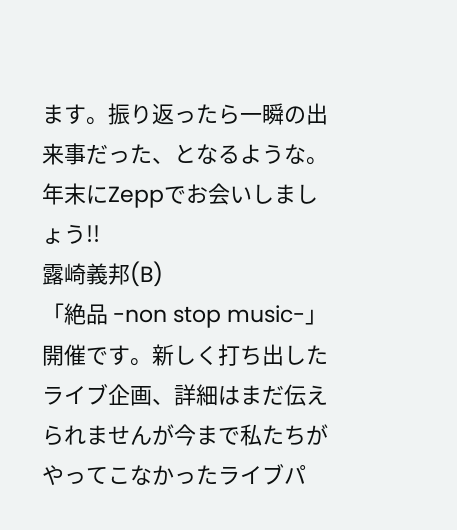ます。振り返ったら一瞬の出来事だった、となるような。年末にZeppでお会いしましょう!!
露崎義邦(B)
「絶品 -non stop music-」開催です。新しく打ち出したライブ企画、詳細はまだ伝えられませんが今まで私たちがやってこなかったライブパ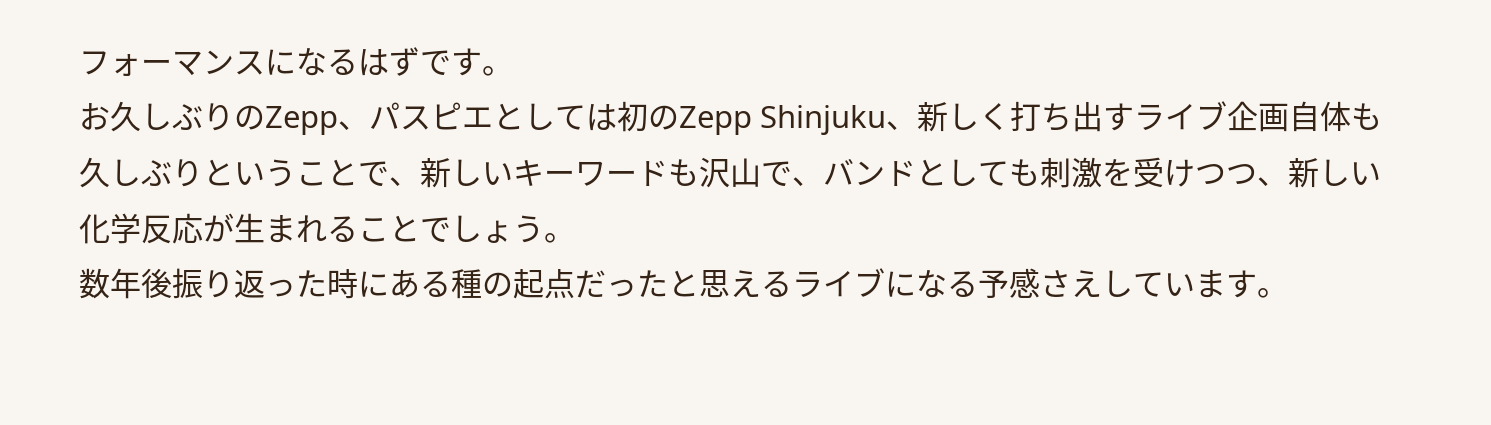フォーマンスになるはずです。
お久しぶりのZepp、パスピエとしては初のZepp Shinjuku、新しく打ち出すライブ企画自体も久しぶりということで、新しいキーワードも沢山で、バンドとしても刺激を受けつつ、新しい化学反応が生まれることでしょう。
数年後振り返った時にある種の起点だったと思えるライブになる予感さえしています。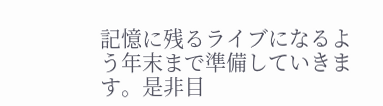記憶に残るライブになるよう年末まで準備していきます。是非目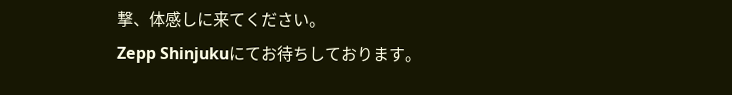撃、体感しに来てください。
Zepp Shinjukuにてお待ちしております。